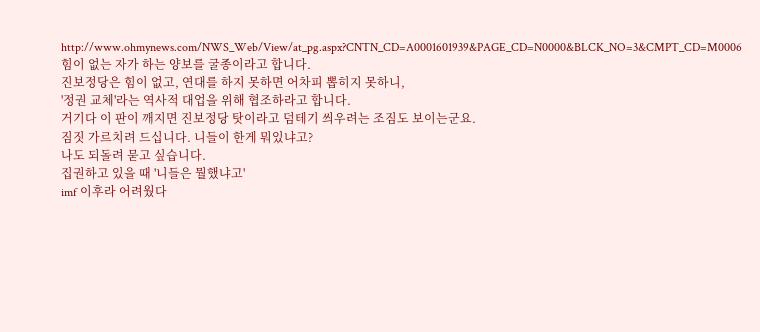http://www.ohmynews.com/NWS_Web/View/at_pg.aspx?CNTN_CD=A0001601939&PAGE_CD=N0000&BLCK_NO=3&CMPT_CD=M0006
힘이 없는 자가 하는 양보를 굴종이라고 합니다.
진보정당은 힘이 없고, 연대를 하지 못하면 어차피 뽑히지 못하니,
'정권 교체'라는 역사적 대업을 위해 협조하라고 합니다.
거기다 이 판이 깨지면 진보정당 탓이라고 덤테기 씌우려는 조짐도 보이는군요.
짐짓 가르치려 드십니다. 니들이 한게 뭐있냐고?
나도 되돌려 묻고 싶습니다.
집권하고 있을 때 '니들은 뭘했냐고'
imf 이후라 어려웠다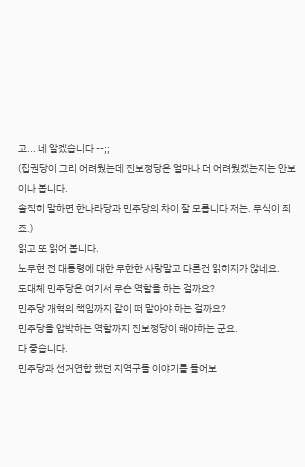고... 네 알겠습니다 --;;
(집권당이 그리 어려웠는데 진보정당은 얼마나 더 어려웠겠는지는 안보이나 봅니다.
솔직히 말하면 한나라당과 민주당의 차이 잘 모릅니다 저는. 무식이 죄죠.)
읽고 또 읽어 봅니다.
노무현 전 대통령에 대한 무한한 사랑말고 다른건 읽히지가 않네요.
도대체 민주당은 여기서 무슨 역할을 하는 걸까요?
민주당 개혁의 책임까지 같이 떠 맡아야 하는 걸까요?
민주당을 압박하는 역할까지 진보정당이 해야하는 군요.
다 좋습니다.
민주당과 선거연합 했던 지역구들 이야기를 들어보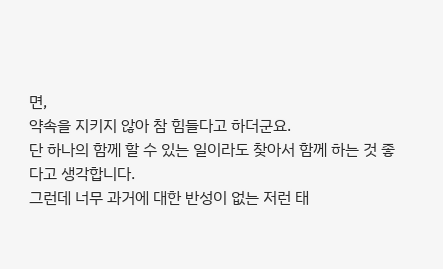면,
약속을 지키지 않아 참 힘들다고 하더군요.
단 하나의 함께 할 수 있는 일이라도 찾아서 함께 하는 것 좋다고 생각합니다.
그런데 너무 과거에 대한 반성이 없는 저런 태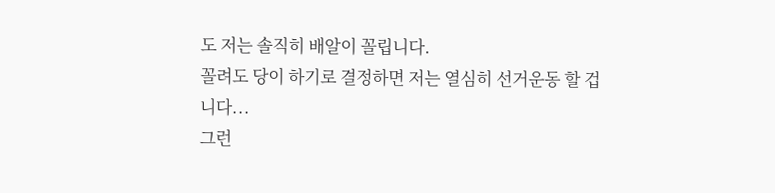도 저는 솔직히 배알이 꼴립니다.
꼴려도 당이 하기로 결정하면 저는 열심히 선거운동 할 겁니다...
그런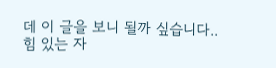데 이 글을 보니 될까 싶습니다..
힘 있는 자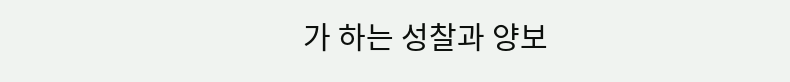가 하는 성찰과 양보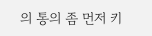의 통의 좀 먼저 키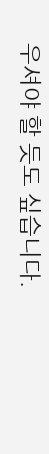우셔야 할 듯도 싶습니다.